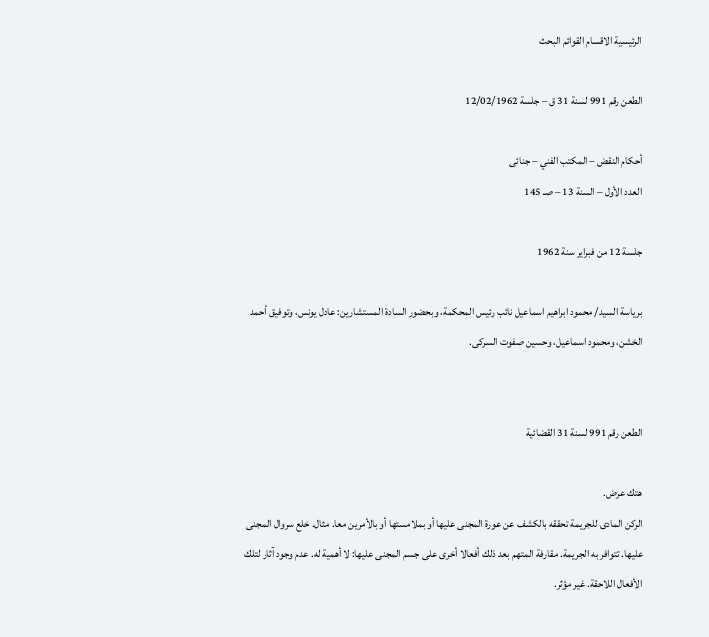الرئيسية الاقسام القوائم البحث

الطعن رقم 991 لسنة 31 ق – جلسة 12/02/1962

أحكام النقض – المكتب الفني – جنائى
العدد الأول – السنة 13 – صـ 145

جلسة 12 من فبراير سنة 1962

برياسة السيد/ محمود ابراهيم اسماعيل نائب رئيس المحكمة، وبحضور السادة المستشارين: عادل يونس، وتوفيق أحمد الخشن، ومحمود اسماعيل، وحسين صفوت السركى.


الطعن رقم 991 لسنة 31 القضائية

هتك عرض.
الركن المادى للجريمة تحققه بالكشف عن عورة المجنى عليها أو بملامستها أو بالأمرين معا. مثال. خلع سروال المجنى عليها. تتوافر به الجريمة. مقارفة المتهم بعد ذلك أفعالا أخرى على جسم المجنى عليها: لا أهمية له. عدم وجود آثار لتلك الأفعال اللاحقة. غير مؤثر.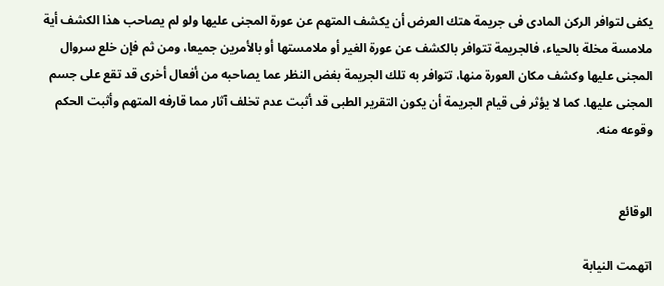يكفى لتوافر الركن المادى فى جريمة هتك العرض أن يكشف المتهم عن عورة المجنى عليها ولو لم يصاحب هذا الكشف أية ملامسة مخلة بالحياء، فالجريمة تتوافر بالكشف عن عورة الغير أو ملامستها أو بالأمرين جميعا، ومن ثم فإن خلع سروال المجنى عليها وكشف مكان العورة منها، تتوافر به تلك الجريمة بغض النظر عما يصاحبه من أفعال أخرى قد تقع على جسم المجنى عليها. كما لا يؤثر فى قيام الجريمة أن يكون التقرير الطبى قد أثبت عدم تخلف آثار مما قارفه المتهم وأثبت الحكم وقوعه منه.


الوقائع

اتهمت النيابة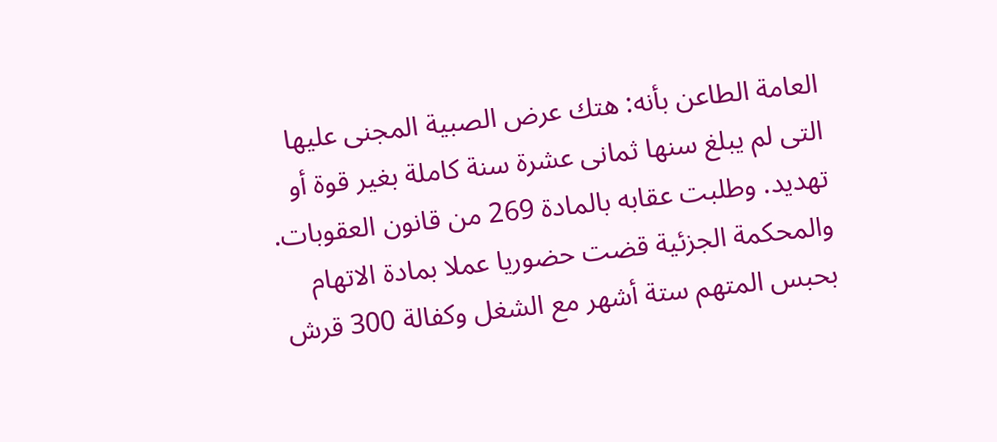العامة الطاعن بأنه: هتك عرض الصبية المجنى عليها التى لم يبلغ سنها ثمانى عشرة سنة كاملة بغير قوة أو تهديد. وطلبت عقابه بالمادة 269 من قانون العقوبات. والمحكمة الجزئية قضت حضوريا عملا بمادة الاتهام بحبس المتهم ستة أشهر مع الشغل وكفالة 300 قرش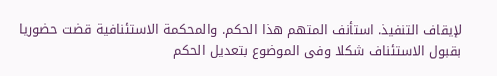لإيقاف التنفيذ. استأنف المتهم هذا الحكم. والمحكمة الاستئنافية قضت حضوريا بقبول الاستئناف شكلا وفى الموضوع بتعديل الحكم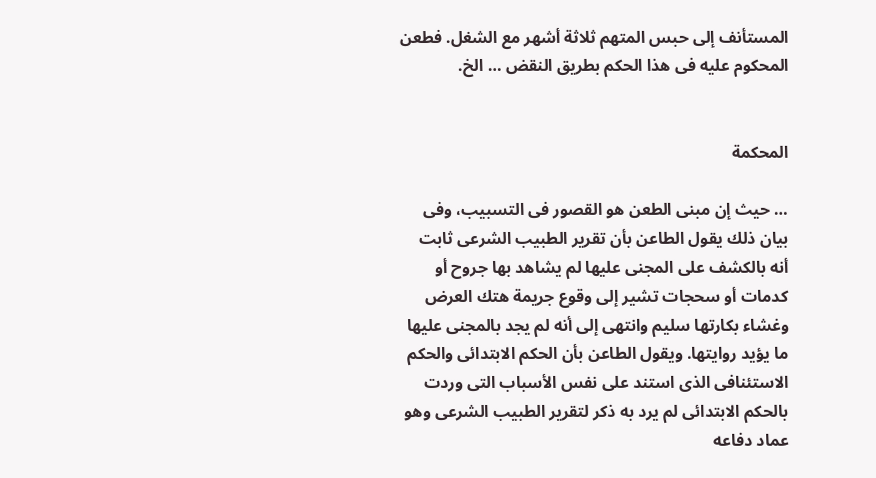المستأنف إلى حبس المتهم ثلاثة أشهر مع الشغل. فطعن المحكوم عليه فى هذا الحكم بطريق النقض … الخ.


المحكمة

… حيث إن مبنى الطعن هو القصور فى التسبيب، وفى بيان ذلك يقول الطاعن بأن تقرير الطبيب الشرعى ثابت أنه بالكشف على المجنى عليها لم يشاهد بها جروح أو كدمات أو سحجات تشير إلى وقوع جريمة هتك العرض وغشاء بكارتها سليم وانتهى إلى أنه لم يجد بالمجنى عليها ما يؤيد روايتها. ويقول الطاعن بأن الحكم الابتدائى والحكم الاستئنافى الذى استند على نفس الأسباب التى وردت بالحكم الابتدائى لم يرد به ذكر لتقرير الطبيب الشرعى وهو عماد دفاعه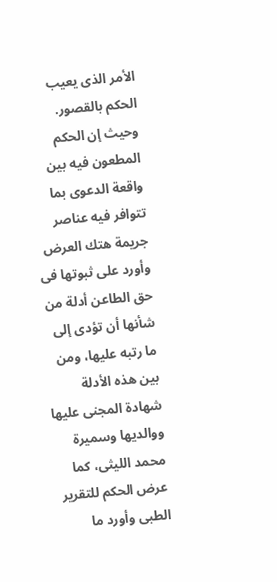الأمر الذى يعيب الحكم بالقصور.
وحيث إن الحكم المطعون فيه بين واقعة الدعوى بما تتوافر فيه عناصر جريمة هتك العرض وأورد على ثبوتها فى حق الطاعن أدلة من شأنها أن تؤدى إلى ما رتبه عليها، ومن بين هذه الأدلة شهادة المجنى عليها ووالديها وسميرة محمد الليثى، كما عرض الحكم للتقرير الطبى وأورد ما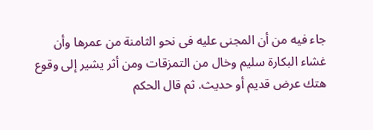جاء فيه من أن المجنى عليه فى نحو الثامنة من عمرها وأن غشاء البكارة سليم وخال من التمزقات ومن أثر يشير إلى وقوع هتك عرض قديم أو حديث. ثم قال الحكم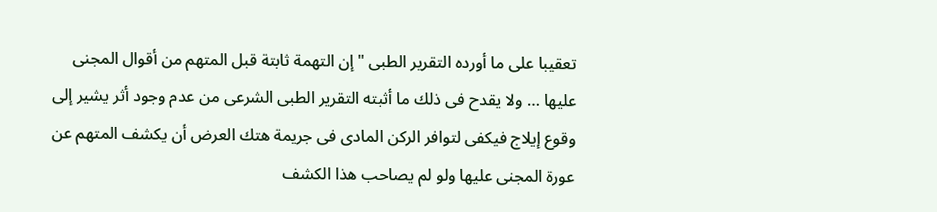تعقيبا على ما أورده التقرير الطبى "إن التهمة ثابتة قبل المتهم من أقوال المجنى عليها … ولا يقدح فى ذلك ما أثبته التقرير الطبى الشرعى من عدم وجود أثر يشير إلى وقوع إيلاج فيكفى لتوافر الركن المادى فى جريمة هتك العرض أن يكشف المتهم عن عورة المجنى عليها ولو لم يصاحب هذا الكشف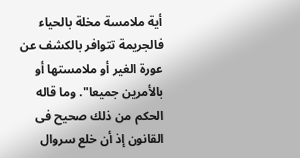أية ملامسة مخلة بالحياء فالجريمة تتوافر بالكشف عن عورة الغير أو ملامستها أو بالأمرين جميعا". وما قاله الحكم من ذلك صحيح فى القانون إذ أن خلع سروال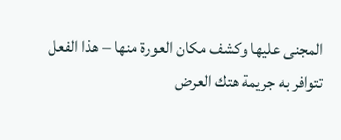المجنى عليها وكشف مكان العورة منها – هذا الفعل تتوافر به جريمة هتك العرض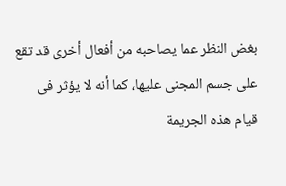بغض النظر عما يصاحبه من أفعال أخرى قد تقع على جسم المجنى عليها، كما أنه لا يؤثر فى قيام هذه الجريمة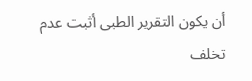أن يكون التقرير الطبى أثبت عدم تخلف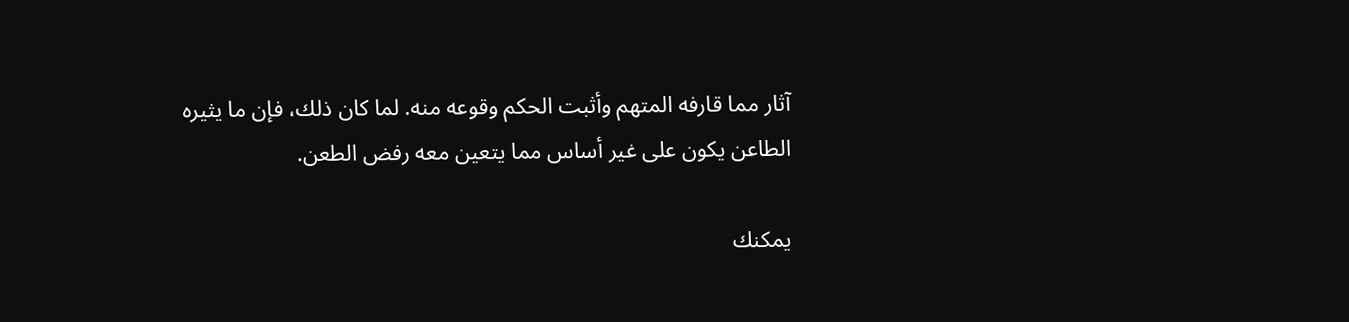آثار مما قارفه المتهم وأثبت الحكم وقوعه منه. لما كان ذلك، فإن ما يثيره الطاعن يكون على غير أساس مما يتعين معه رفض الطعن.

يمكنك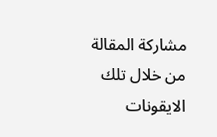مشاركة المقالة من خلال تلك الايقونات